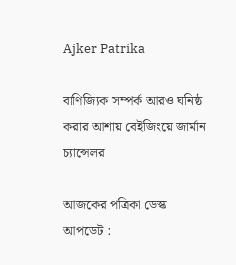Ajker Patrika

বাণিজ্যিক সম্পর্ক আরও ঘনিষ্ঠ করার আশায় বেইজিংয়ে জার্মান চ্যান্সেলর

আজকের পত্রিকা ডেস্ক
আপডেট :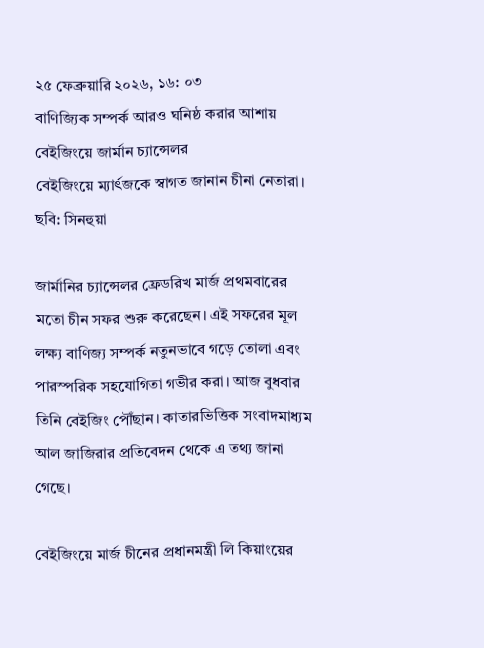২৫ ফেব্রুয়ারি ২০২৬, ১৬: ০৩
বাণিজ্যিক সম্পর্ক আরও ঘনিষ্ঠ করার আশায় বেইজিংয়ে জার্মান চ্যান্সেলর
বেইজিংয়ে ম্যার্ৎজকে স্বাগত জানান চীনা নেতারা। ছবি: সিনহুয়া

জার্মানির চ্যান্সেলর ফ্রেডরিখ মার্জ প্রথমবারের মতো চীন সফর শুরু করেছেন। এই সফরের মূল লক্ষ্য বাণিজ্য সম্পর্ক নতুনভাবে গড়ে তোলা এবং পারস্পরিক সহযোগিতা গভীর করা। আজ বুধবার তিনি বেইজিং পৌঁছান। কাতারভিত্তিক সংবাদমাধ্যম আল জাজিরার প্রতিবেদন থেকে এ তথ্য জানা গেছে।

বেইজিংয়ে মার্জ চীনের প্রধানমন্ত্রী লি কিয়াংয়ের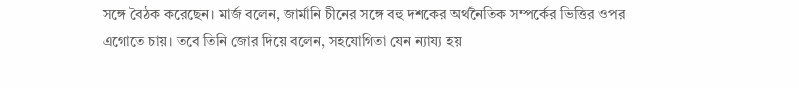সঙ্গে বৈঠক করেছেন। মার্জ বলেন, জার্মানি চীনের সঙ্গে বহু দশকের অর্থনৈতিক সম্পর্কের ভিত্তির ওপর এগোতে চায়। তবে তিনি জোর দিয়ে বলেন, সহযোগিতা যেন ন্যায্য হয়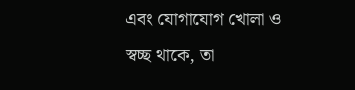এবং যোগাযোগ খোলা ও স্বচ্ছ থাকে, তা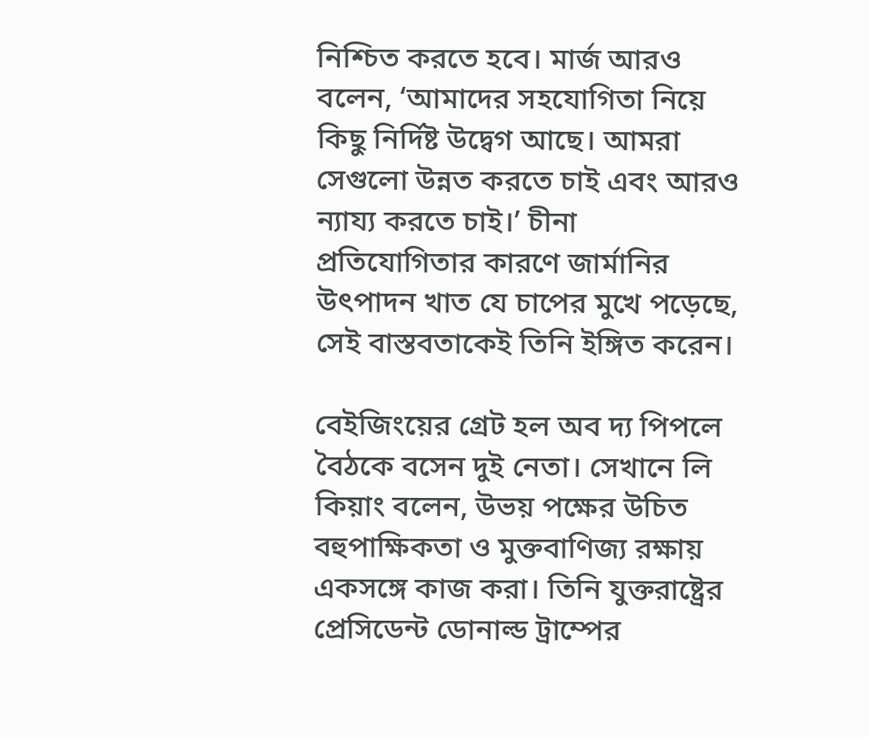নিশ্চিত করতে হবে। মার্জ আরও বলেন, ‘আমাদের সহযোগিতা নিয়ে কিছু নির্দিষ্ট উদ্বেগ আছে। আমরা সেগুলো উন্নত করতে চাই এবং আরও ন্যায্য করতে চাই।’ চীনা প্রতিযোগিতার কারণে জার্মানির উৎপাদন খাত যে চাপের মুখে পড়েছে, সেই বাস্তবতাকেই তিনি ইঙ্গিত করেন।

বেইজিংয়ের গ্রেট হল অব দ্য পিপলে বৈঠকে বসেন দুই নেতা। সেখানে লি কিয়াং বলেন, উভয় পক্ষের উচিত বহুপাক্ষিকতা ও মুক্তবাণিজ্য রক্ষায় একসঙ্গে কাজ করা। তিনি যুক্তরাষ্ট্রের প্রেসিডেন্ট ডোনাল্ড ট্রাম্পের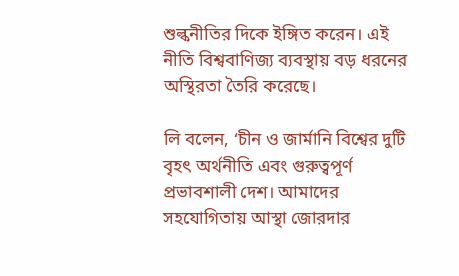শুল্কনীতির দিকে ইঙ্গিত করেন। এই নীতি বিশ্ববাণিজ্য ব্যবস্থায় বড় ধরনের অস্থিরতা তৈরি করেছে।

লি বলেন, ‘চীন ও জার্মানি বিশ্বের দুটি বৃহৎ অর্থনীতি এবং গুরুত্বপূর্ণ প্রভাবশালী দেশ। আমাদের সহযোগিতায় আস্থা জোরদার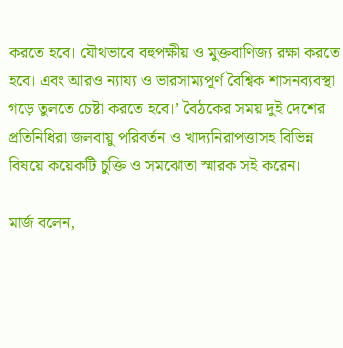করতে হবে। যৌথভাবে বহুপক্ষীয় ও মুক্তবাণিজ্য রক্ষা করতে হবে। এবং আরও ন্যায্য ও ভারসাম্যপূর্ণ বৈশ্বিক শাসনব্যবস্থা গড়ে তুলতে চেষ্টা করতে হবে।’ বৈঠকের সময় দুই দেশের প্রতিনিধিরা জলবায়ু পরিবর্তন ও খাদ্যনিরাপত্তাসহ বিভিন্ন বিষয়ে কয়েকটি চুক্তি ও সমঝোতা স্মারক সই করেন।

মার্জ বলেন,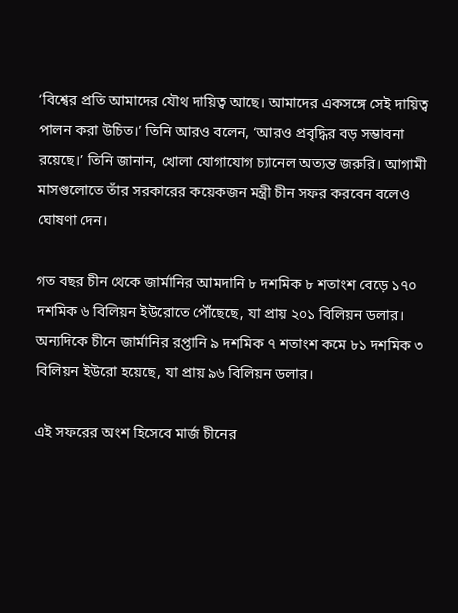‘বিশ্বের প্রতি আমাদের যৌথ দায়িত্ব আছে। আমাদের একসঙ্গে সেই দায়িত্ব পালন করা উচিত।’ তিনি আরও বলেন, ‘আরও প্রবৃদ্ধির বড় সম্ভাবনা রয়েছে।’ তিনি জানান, খোলা যোগাযোগ চ্যানেল অত্যন্ত জরুরি। আগামী মাসগুলোতে তাঁর সরকারের কয়েকজন মন্ত্রী চীন সফর করবেন বলেও ঘোষণা দেন।

গত বছর চীন থেকে জার্মানির আমদানি ৮ দশমিক ৮ শতাংশ বেড়ে ১৭০ দশমিক ৬ বিলিয়ন ইউরোতে পৌঁছেছে, যা প্রায় ২০১ বিলিয়ন ডলার। অন্যদিকে চীনে জার্মানির রপ্তানি ৯ দশমিক ৭ শতাংশ কমে ৮১ দশমিক ৩ বিলিয়ন ইউরো হয়েছে, যা প্রায় ৯৬ বিলিয়ন ডলার।

এই সফরের অংশ হিসেবে মার্জ চীনের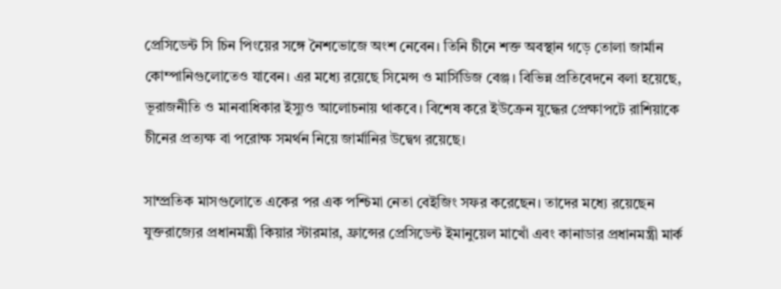প্রেসিডেন্ট সি চিন পিংয়ের সঙ্গে নৈশভোজে অংশ নেবেন। তিনি চীনে শক্ত অবস্থান গড়ে তোলা জার্মান কোম্পানিগুলোতেও যাবেন। এর মধ্যে রয়েছে সিমেন্স ও মার্সিডিজ বেঞ্জ। বিভিন্ন প্রতিবেদনে বলা হয়েছে, ভূরাজনীতি ও মানবাধিকার ইস্যুও আলোচনায় থাকবে। বিশেষ করে ইউক্রেন যুদ্ধের প্রেক্ষাপটে রাশিয়াকে চীনের প্রত্যক্ষ বা পরোক্ষ সমর্থন নিয়ে জার্মানির উদ্বেগ রয়েছে।

সাম্প্রতিক মাসগুলোতে একের পর এক পশ্চিমা নেতা বেইজিং সফর করেছেন। তাদের মধ্যে রয়েছেন যুক্তরাজ্যের প্রধানমন্ত্রী কিয়ার স্টারমার, ফ্রান্সের প্রেসিডেন্ট ইমানুয়েল মাখোঁ এবং কানাডার প্রধানমন্ত্রী মার্ক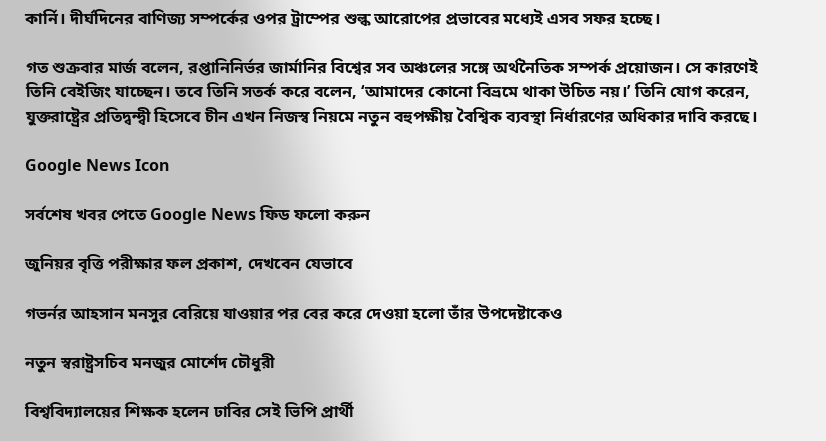কার্নি। দীর্ঘদিনের বাণিজ্য সম্পর্কের ওপর ট্রাম্পের শুল্ক আরোপের প্রভাবের মধ্যেই এসব সফর হচ্ছে।

গত শুক্রবার মার্জ বলেন, রপ্তানিনির্ভর জার্মানির বিশ্বের সব অঞ্চলের সঙ্গে অর্থনৈতিক সম্পর্ক প্রয়োজন। সে কারণেই তিনি বেইজিং যাচ্ছেন। তবে তিনি সতর্ক করে বলেন, ‘আমাদের কোনো বিভ্রমে থাকা উচিত নয়।’ তিনি যোগ করেন, যুক্তরাষ্ট্রের প্রতিদ্বন্দ্বী হিসেবে চীন এখন নিজস্ব নিয়মে নতুন বহুপক্ষীয় বৈশ্বিক ব্যবস্থা নির্ধারণের অধিকার দাবি করছে।

Google News Icon

সর্বশেষ খবর পেতে Google News ফিড ফলো করুন

জুনিয়র বৃত্তি পরীক্ষার ফল প্রকাশ, দেখবেন যেভাবে

গভর্নর আহসান মনসুর বেরিয়ে যাওয়ার পর বের করে দেওয়া হলো তাঁর উপদেষ্টাকেও

নতুন স্বরাষ্ট্রসচিব মনজুর মোর্শেদ চৌধুরী

বিশ্ববিদ্যালয়ের শিক্ষক হলেন ঢাবির সেই ভিপি প্রার্থী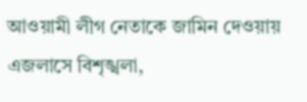আওয়ামী লীগ নেতাকে জামিন দেওয়ায় এজলাসে বিশৃঙ্খলা,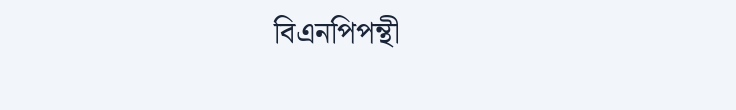বিএনপিপন্থী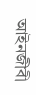আইনজীবী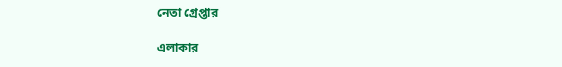নেতা গ্রেপ্তার

এলাকার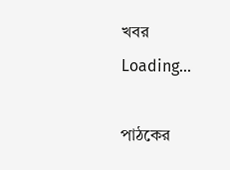খবর
Loading...

পাঠকের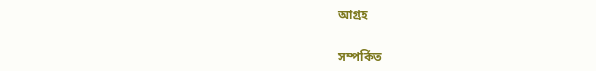আগ্রহ

সম্পর্কিত